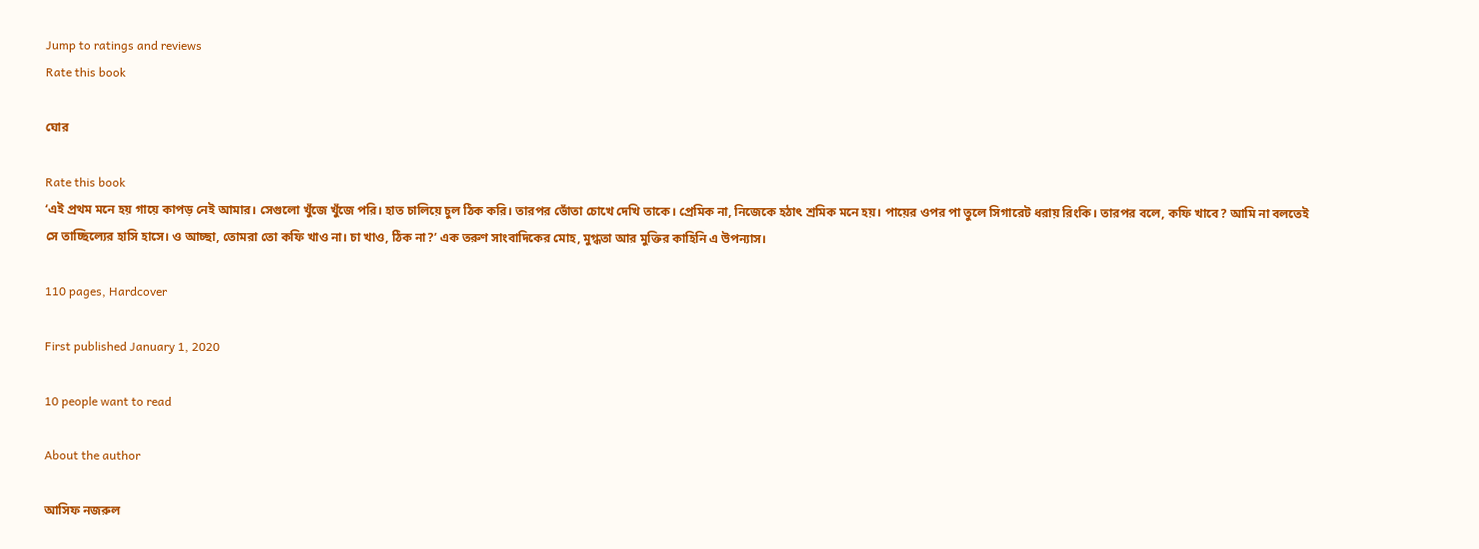Jump to ratings and reviews
Rate this book

ঘোর

Rate this book
‘এই প্রথম মনে হয় গায়ে কাপড় নেই আমার। সেগুলো খুঁজে খুঁজে পরি। হাত চালিয়ে চুল ঠিক করি। তারপর ভোঁতা চোখে দেখি তাকে। প্রেমিক না, নিজেকে হঠাৎ শ্রমিক মনে হয়। পায়ের ওপর পা তুলে সিগারেট ধরায় রিংকি। তারপর বলে, কফি খাবে? আমি না বলতেই সে তাচ্ছিল্যের হাসি হাসে। ও আচ্ছা, তোমরা তো কফি খাও না। চা খাও, ঠিক না?’ এক তরুণ সাংবাদিকের মোহ, মুগ্ধতা আর মুক্তির কাহিনি এ উপন্যাস।

110 pages, Hardcover

First published January 1, 2020

10 people want to read

About the author

আসিফ নজরুল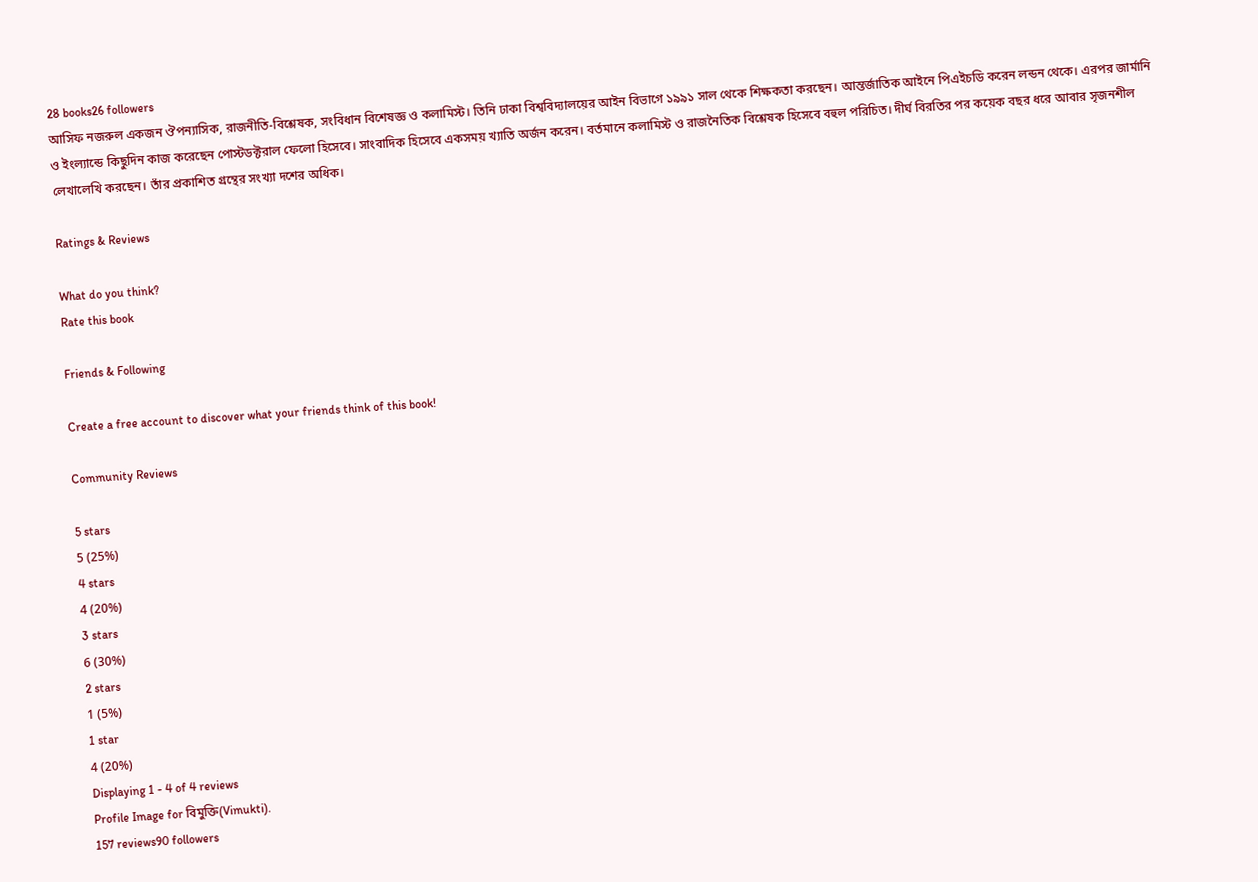28 books26 followers
আসিফ নজরুল একজন ঔপন্যাসিক, রাজনীতি-বিশ্লেষক, সংবিধান বিশেষজ্ঞ ও কলামিস্ট। তিনি ঢাকা বিশ্ববিদ্যালয়ের আইন বিভাগে ১৯৯১ সাল থেকে শিক্ষকতা করছেন। আন্তর্জাতিক আইনে পিএইচডি করেন লন্ডন থেকে। এরপর জার্মানি ও ইংল্যান্ডে কিছুদিন কাজ করেছেন পোস্টডক্টরাল ফেলো হিসেবে। সাংবাদিক হিসেবে একসময় খ্যাতি অর্জন করেন। বর্তমানে কলামিস্ট ও রাজনৈতিক বিশ্লেষক হিসেবে বহুল পরিচিত। দীর্ঘ বিরতির পর কয়েক বছর ধরে আবার সৃজনশীল লেখালেখি করছেন। তাঁর প্রকাশিত গ্রন্থের সংখ্যা দশের অধিক।

Ratings & Reviews

What do you think?
Rate this book

Friends & Following

Create a free account to discover what your friends think of this book!

Community Reviews

5 stars
5 (25%)
4 stars
4 (20%)
3 stars
6 (30%)
2 stars
1 (5%)
1 star
4 (20%)
Displaying 1 - 4 of 4 reviews
Profile Image for বিমুক্তি(Vimukti).
157 reviews90 followers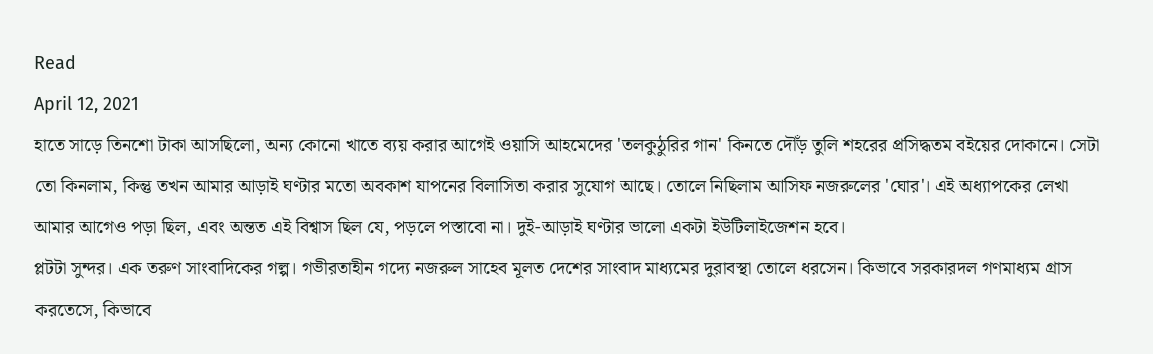Read
April 12, 2021
হাতে সাড়ে তিনশো টাকা আসছিলো, অন্য কোনো খাতে ব্যয় করার আগেই ওয়াসি আহমেদের 'তলকুঠুরির গান' কিনতে দৌঁড় তুলি শহরের প্রসিদ্ধতম বইয়ের দোকানে। সেটা তো কিনলাম, কিন্তু তখন আমার আড়াই ঘণ্টার মতো অবকাশ যাপনের বিলাসিতা করার সুযোগ আছে। তোলে নিছিলাম আসিফ নজরুলের 'ঘোর'। এই অধ্যাপকের লেখা আমার আগেও পড়া ছিল, এবং অন্তত এই বিশ্বাস ছিল যে, পড়লে পস্তাবো না। দুই-আড়াই ঘণ্টার ভালো একটা ইউটিলাইজেশন হবে।
প্লটটা সুন্দর। এক তরুণ সাংবাদিকের গল্প। গভীরতাহীন গদ্যে নজরুল সাহেব মূলত দেশের সাংবাদ মাধ্যমের দুরাবস্থা তোলে ধরসেন। কিভাবে সরকারদল গণমাধ্যম গ্রাস করতেসে, কিভাবে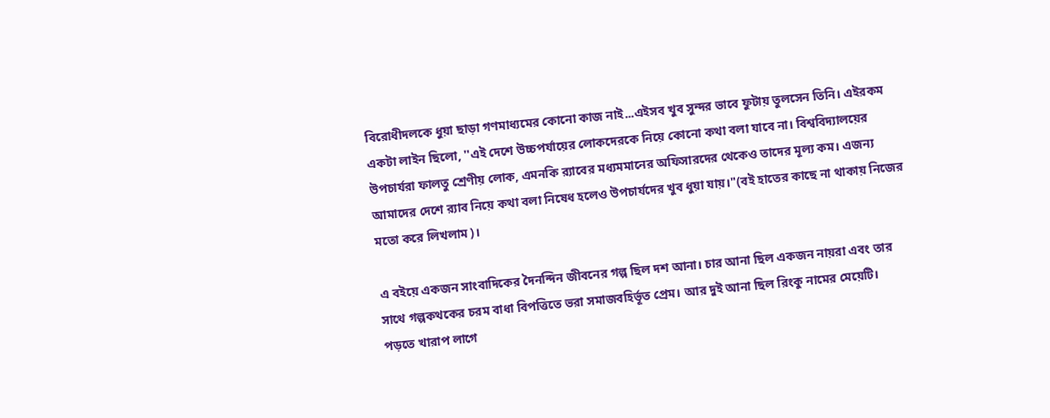বিরোধীদলকে ধুয়া ছাড়া গণমাধ্যমের কোনো কাজ নাই...এইসব খুব সুন্দর ভাবে ফুটায় তুলসেন তিনি। এইরকম একটা লাইন ছিলো, ''এই দেশে উচ্চপর্যায়ের লোকদেরকে নিয়ে কোনো কথা বলা যাবে না। বিশ্ববিদ্যালয়ের উপচার্যরা ফালতু শ্রেণীয় লোক, এমনকি র‍্যাবের মধ্যমমানের অফিসারদের থেকেও তাদের মূল্য কম। এজন্য আমাদের দেশে র‍্যাব নিয়ে কথা বলা নিষেধ হলেও উপচার্যদের খুব ধুয়া যায়।"(বই হাতের কাছে না থাকায় নিজের মতো করে লিখলাম)।

এ বইয়ে একজন সাংবাদিকের দৈনন্দিন জীবনের গল্প ছিল দশ আনা। চার আনা ছিল একজন নায়রা এবং তার সাথে গল্পকথকের চরম বাধা বিপত্তিতে ভরা সমাজবহির্ভূত প্রেম। আর দুই আনা ছিল রিংকু নামের মেয়েটি।
পড়তে খারাপ লাগে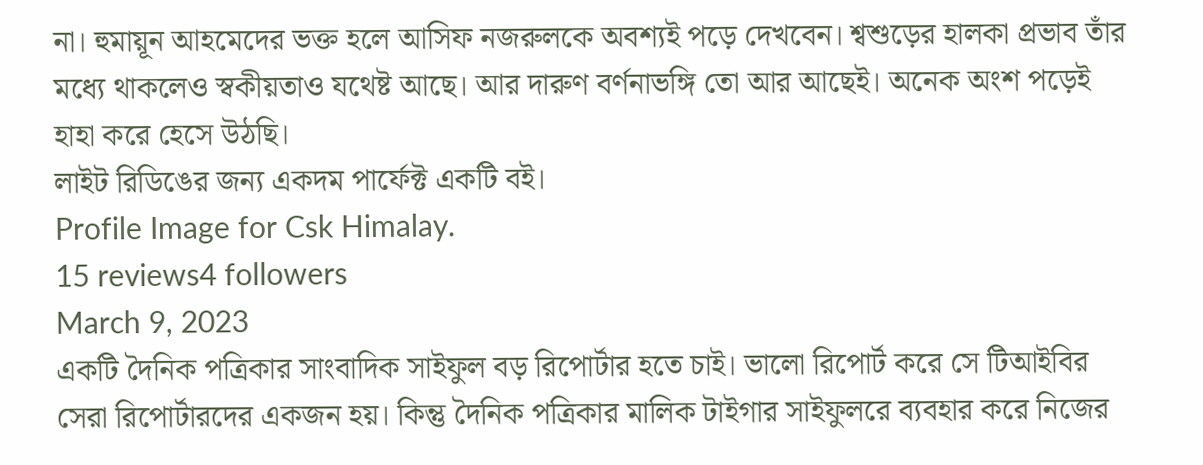না। হুমায়ূন আহমেদের ভক্ত হলে আসিফ নজরুলকে অবশ্যই পড়ে দেখবেন। শ্বশুড়ের হালকা প্রভাব তাঁর মধ্যে থাকলেও স্বকীয়তাও যথেষ্ট আছে। আর দারুণ বর্ণনাভঙ্গি তো আর আছেই। অনেক অংশ পড়েই হাহা করে হেসে উঠছি।
লাইট রিডিঙের জন্য একদম পার্ফেক্ট একটি বই।
Profile Image for Csk Himalay.
15 reviews4 followers
March 9, 2023
একটি দৈনিক পত্রিকার সাংবাদিক সাইফুল বড় রিপোর্টার হতে চাই। ভালো রিপোর্ট করে সে টিআইবির সেরা রিপোর্টারদের একজন হয়। কিন্তু দৈনিক পত্রিকার মালিক টাইগার সাইফুলরে ব্যবহার করে নিজের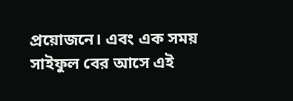প্রয়োজনে। এবং এক সময় সাইফুল বের আসে এই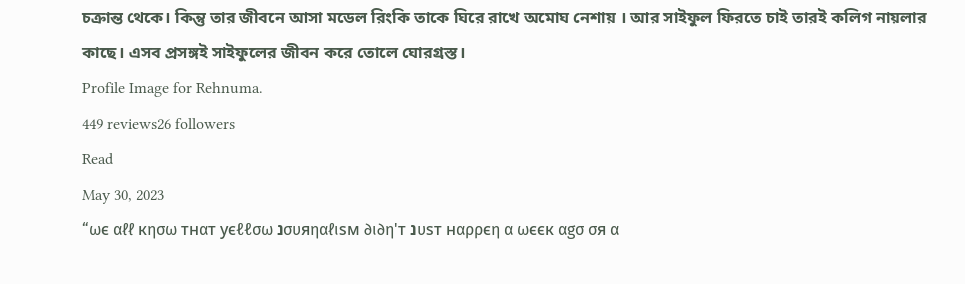চক্রান্ত থেকে। কিন্তু তার জীবনে আসা মডেল রিংকি তাকে ঘিরে রাখে অমোঘ নেশায় । আর সাইফুল ফিরতে চাই তারই কলিগ নায়লার কাছে। এসব প্রসঙ্গই সাইফুলের জীবন করে তোলে ঘোরগ্রস্ত।
Profile Image for Rehnuma.
449 reviews26 followers
Read
May 30, 2023
“ωє αℓℓ кησω тнαт уєℓℓσω נσυяηαℓιѕм ∂ι∂η'т נυѕт нαρρєη α ωєєк αgσ σя α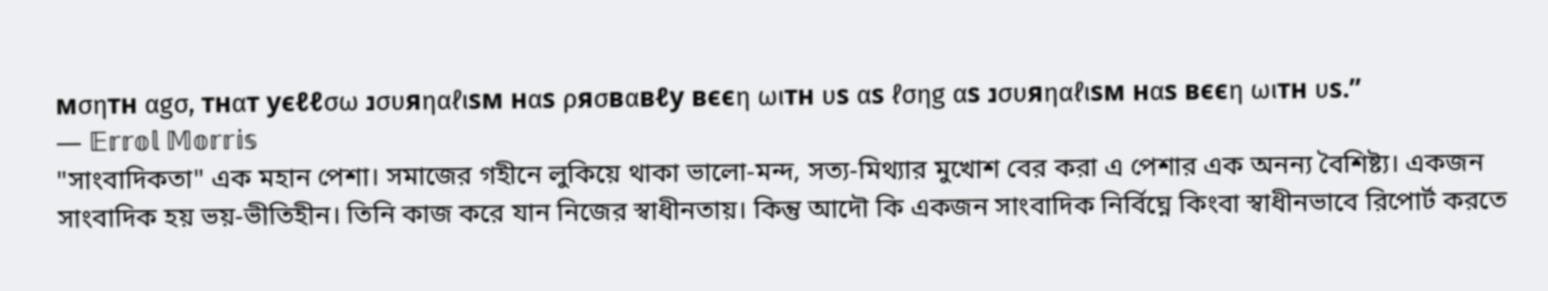мσηтн αgσ, тнαт уєℓℓσω נσυяηαℓιѕм нαѕ ρяσвαвℓу вєєη ωιтн υѕ αѕ ℓσηg αѕ נσυяηαℓιѕм нαѕ вєєη ωιтн υѕ.”
— 𝔼𝕣𝕣𝕠𝕝 𝕄𝕠𝕣𝕣𝕚𝕤
"সাংবাদিকতা" এক মহান পেশা। সমাজের গহীনে লুকিয়ে থাকা ভালো-মন্দ, সত্য-মিথ্যার মুখোশ বের করা এ পেশার এক অনন্য বৈশিষ্ট্য। একজন সাংবাদিক হয় ভয়-ভীতিহীন। তিনি কাজ করে যান নিজের স্বাধীনতায়। কিন্তু আদৌ কি একজন সাংবাদিক নির্বিঘ্নে কিংবা স্বাধীনভাবে রিপোর্ট করতে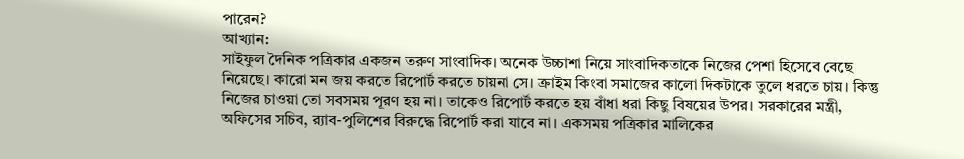পারেন?
আখ্যান:
সাইফুল দৈনিক পত্রিকার একজন তরুণ সাংবাদিক। অনেক উচ্চাশা নিয়ে সাংবাদিকতাকে নিজের পেশা হিসেবে বেছে নিয়েছে। কারো মন জয় করতে রিপোর্ট করতে চায়না সে। ক্রাইম কিংবা সমাজের কালো দিকটাকে তুলে ধরতে চায়। কিন্তু নিজের চাওয়া তো সবসময় পূরণ হয় না। তাকেও রিপোর্ট করতে হয় বাঁধা ধরা কিছু বিষয়ের উপর। সরকারের মন্ত্রী, অফিসের সচিব, র‍্যাব-পুলিশের বিরুদ্ধে রিপোর্ট করা যাবে না। একসময় পত্রিকার মালিকের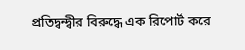প্রতিদ্বন্দ্বীর বিরুদ্ধে এক রিপোর্ট করে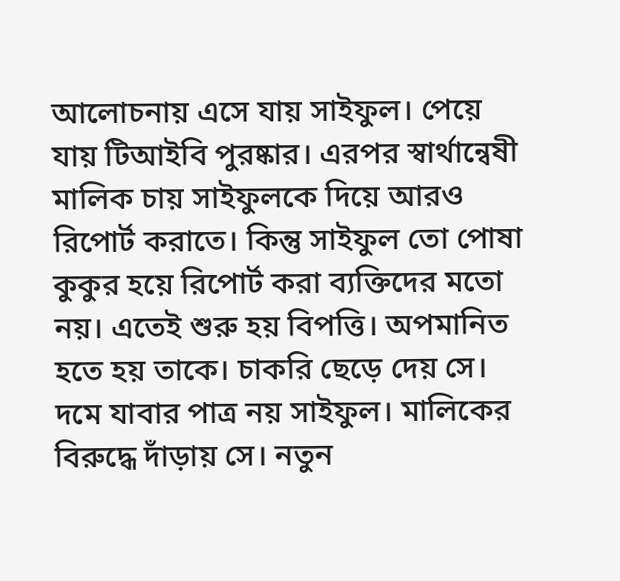আলোচনায় এসে যায় সাইফুল। পেয়ে যায় টিআইবি পুরষ্কার। এরপর স্বার্থান্বেষী মালিক চায় সাইফুলকে দিয়ে আরও রিপোর্ট করাতে। কিন্তু সাইফুল তো পোষা কুকুর হয়ে রিপোর্ট করা ব্যক্তিদের মতো নয়। এতেই শুরু হয় বিপত্তি। অপমানিত হতে হয় তাকে। চাকরি ছেড়ে দেয় সে। দমে যাবার পাত্র নয় সাইফুল। মালিকের বিরুদ্ধে দাঁড়ায় সে। নতুন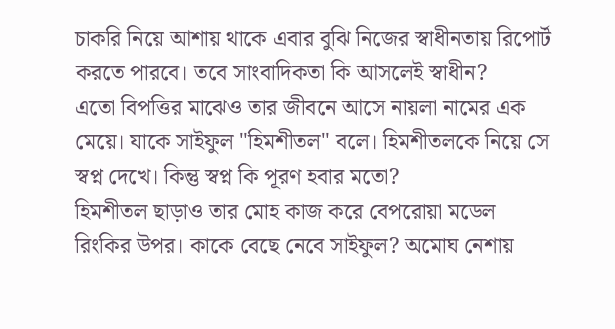চাকরি নিয়ে আশায় থাকে এবার বুঝি নিজের স্বাধীনতায় রিপোর্ট করতে পারবে। তবে সাংবাদিকতা কি আসলেই স্বাধীন?
এতো বিপত্তির মাঝেও তার জীবনে আসে নায়লা নামের এক মেয়ে। যাকে সাইফুল "হিমশীতল" বলে। হিমশীতলকে নিয়ে সে স্বপ্ন দেখে। কিন্তু স্বপ্ন কি পূরণ হবার মতো?
হিমশীতল ছাড়াও তার মোহ কাজ করে বেপরোয়া মডেল রিংকির উপর। কাকে বেছে নেবে সাইফুল? অমোঘ নেশায়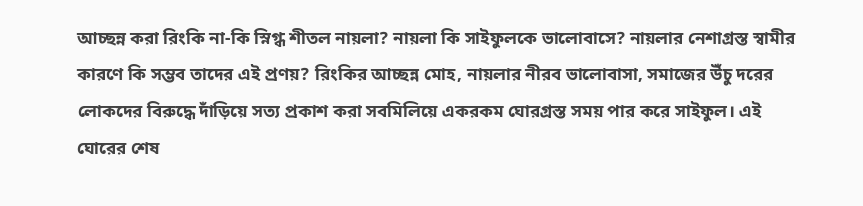আচ্ছন্ন করা রিংকি না-কি স্নিগ্ধ শীতল নায়লা? নায়লা কি সাইফুলকে ভালোবাসে? নায়লার নেশাগ্রস্ত স্বামীর কারণে কি সম্ভব তাদের এই প্রণয়? রিংকির আচ্ছন্ন মোহ, নায়লার নীরব ভালোবাসা, সমাজের উঁচু দরের লোকদের বিরুদ্ধে দাঁড়িয়ে সত্য প্রকাশ করা সবমিলিয়ে একরকম ঘোরগ্রস্ত সময় পার করে সাইফুল। এই ঘোরের শেষ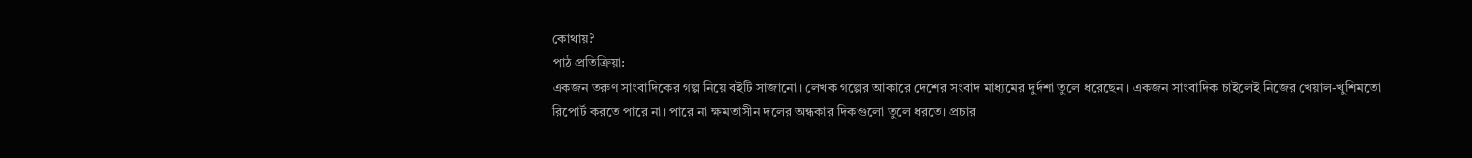কোথায়?
পাঠ প্রতিক্রিয়া:
একজন তরুণ সাংবাদিকের গল্প নিয়ে বইটি সাজানো। লেখক গল্পের আকারে দেশের সংবাদ মাধ্যমের দুর্দশা তুলে ধরেছেন। একজন সাংবাদিক চাইলেই নিজের খেয়াল-খুশিমতো রিপোর্ট করতে পারে না। পারে না ক্ষমতাসীন দলের অন্ধকার দিকগুলো তুলে ধরতে। প্রচার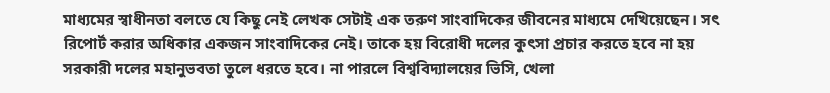মাধ্যমের স্বাধীনতা বলতে যে কিছু নেই লেখক সেটাই এক তরুণ সাংবাদিকের জীবনের মাধ্যমে দেখিয়েছেন। সৎ রিপোর্ট করার অধিকার একজন সাংবাদিকের নেই। তাকে হয় বিরোধী দলের কুৎসা প্রচার করতে হবে না হয় সরকারী দলের মহানুভবতা তুলে ধরতে হবে। না পারলে বিশ্ববিদ্যালয়ের ভিসি, খেলা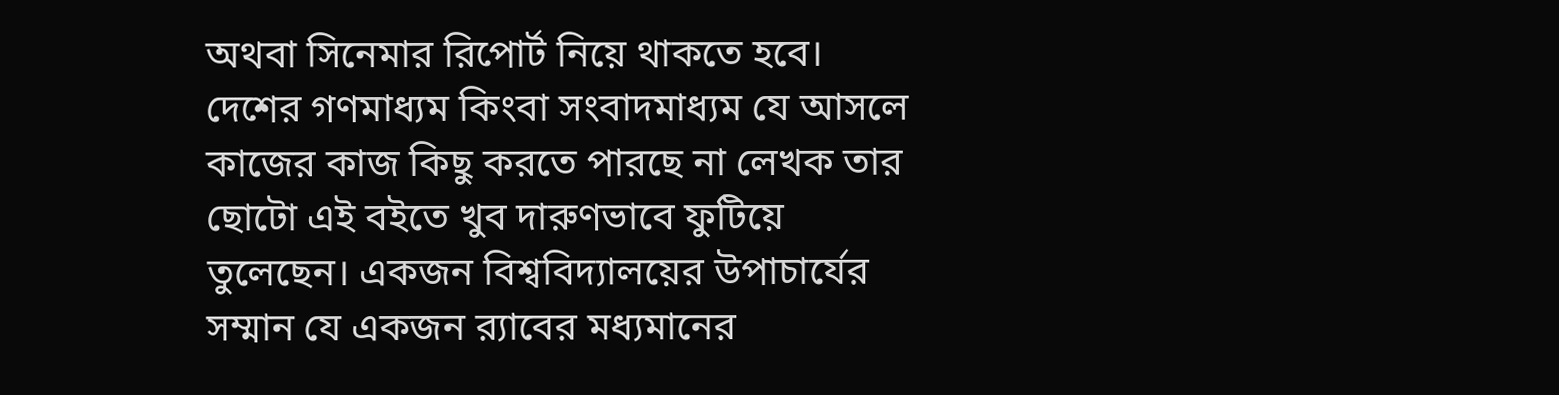অথবা সিনেমার রিপোর্ট নিয়ে থাকতে হবে। দেশের গণমাধ্যম কিংবা সংবাদমাধ্যম যে আসলে কাজের কাজ কিছু করতে পারছে না লেখক তার ছোটো এই বইতে খুব দারুণভাবে ফুটিয়ে তুলেছেন। একজন বিশ্ববিদ্যালয়ের উপাচার্যের সম্মান যে একজন র‍্যাবের মধ্যমানের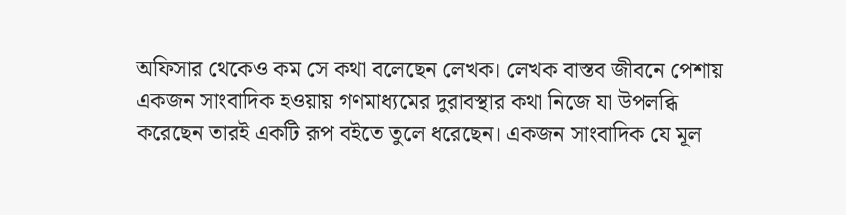অফিসার থেকেও কম সে কথা বলেছেন লেখক। লেখক বাস্তব জীবনে পেশায় একজন সাংবাদিক হওয়ায় গণমাধ্যমের দুরাবস্থার কথা নিজে যা উপলব্ধি করেছেন তারই একটি রূপ বইতে তুলে ধরেছেন। একজন সাংবাদিক যে মূল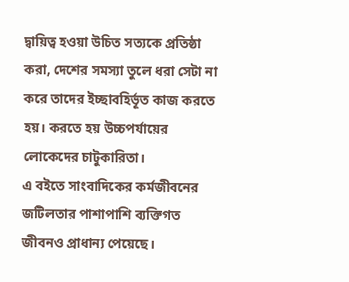দ্বায়িত্ব হওয়া উচিত সত্যকে প্রতিষ্ঠা করা, দেশের সমস্যা তুলে ধরা সেটা না করে তাদের ইচ্ছাবহির্ভূত কাজ করতে হয়। করতে হয় উচ্চপর্যায়ের লোকেদের চাটুকারিতা।
এ বইতে সাংবাদিকের কর্মজীবনের জটিলতার পাশাপাশি ব্যক্তিগত জীবনও প্রাধান্য পেয়েছে।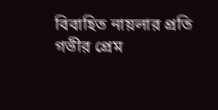বিবাহিত নায়লার প্রতি গভীর প্রেম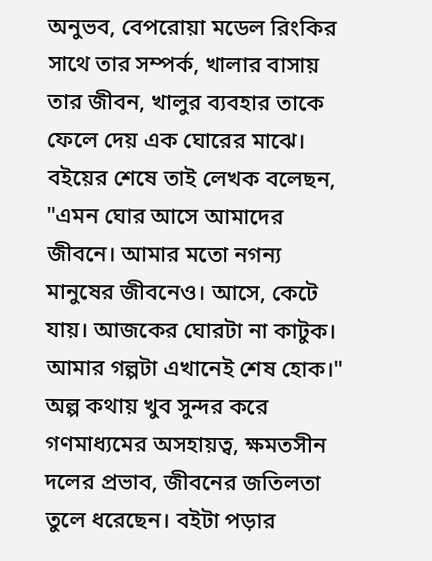অনুভব, বেপরোয়া মডেল রিংকির সাথে তার সম্পর্ক, খালার বাসায় তার জীবন, খালুর ব্যবহার তাকে ফেলে দেয় এক ঘোরের মাঝে। বইয়ের শেষে তাই লেখক বলেছন, "এমন ঘোর আসে আমাদের জীবনে। আমার মতো নগন্য মানুষের জীবনেও। আসে, কেটে যায়। আজকের ঘোরটা না কাটুক। আমার গল্পটা এখানেই শেষ হোক।"
অল্প কথায় খুব সুন্দর করে গণমাধ্যমের অসহায়ত্ব, ক্ষমতসীন দলের প্রভাব, জীবনের জতিলতা তুলে ধরেছেন। বইটা পড়ার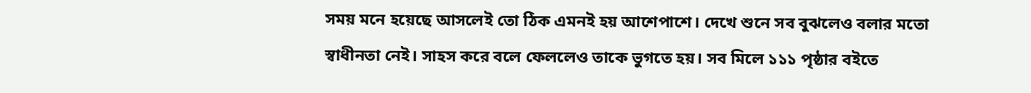সময় মনে হয়েছে আসলেই তো ঠিক এমনই হয় আশেপাশে। দেখে শুনে সব বুঝলেও বলার মতো স্বাধীনতা নেই। সাহস করে বলে ফেললেও তাকে ভুগতে হয়। সব মিলে ১১১ পৃষ্ঠার বইতে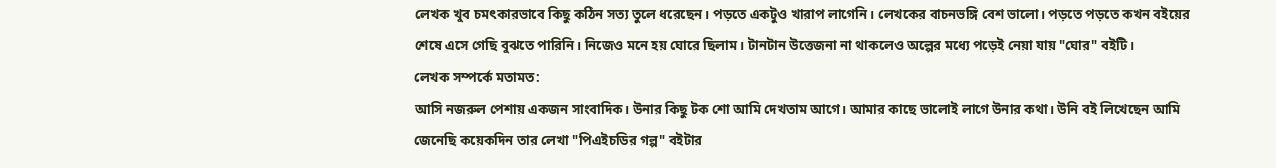লেখক খুব চমৎকারভাবে কিছু কঠিন সত্য তুলে ধরেছেন। পড়তে একটুও খারাপ লাগেনি। লেখকের বাচনভঙ্গি বেশ ভালো। পড়তে পড়তে কখন বইয়ের শেষে এসে গেছি বুঝতে পারিনি। নিজেও মনে হয় ঘোরে ছিলাম। টানটান উত্তেজনা না থাকলেও অল্পের মধ্যে পড়েই নেয়া যায় "ঘোর" বইটি।
লেখক সম্পর্কে মতামত:
আসি নজরুল পেশায় একজন সাংবাদিক। উনার কিছু টক শো আমি দেখতাম আগে। আমার কাছে ভালোই লাগে উনার কথা। উনি বই লিখেছেন আমি জেনেছি কয়েকদিন তার লেখা "পিএইচডির গল্প" বইটার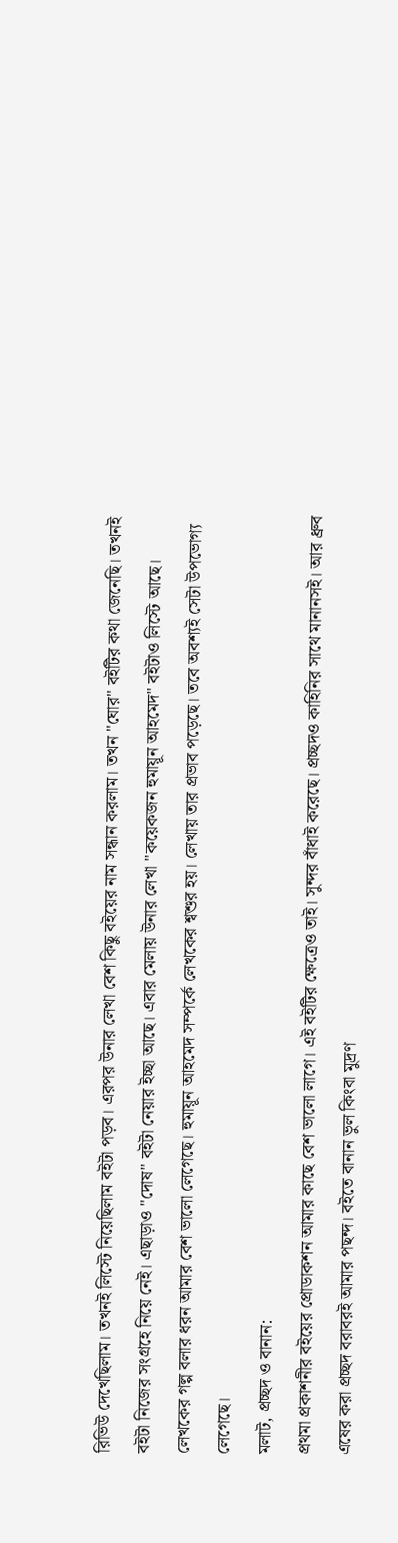রিভিউ দেখেছিলাম। তখনই লিস্টে নিয়েছিলাম বইটা পড়ব। এরপর উনার লেখা বেশ কিছু বইয়ের নাম সন্ধান করলাম। তখন "ঘোর" বইটির কথা জেনেছি। তখনই বইটা নিজের সংগ্রহে নিয়ে নেই। এছাড়াও "দোষ" বইটা নেয়ার ইচ্ছা আছে। এবার মেলায় উনার লেখা "কয়েকজন হুমায়ূন আহমেদ" বইটাও লিস্টে আছে। লেখকের গল্প বলার ধরন আমার বেশ ভালো লেগেছে। হুমায়ূন আহমেদ সম্পর্কে লেখকের শ্বশুর হয়। লেখায় তার প্রভাব পড়েছে। তবে অবশ্যই সেটা উপভোগ্য লেগেছে।
মলাট, প্রচ্ছদ ও বানান:
প্রথমা প্রকাশনীর বইয়ের প্রোডাকশন আমার কাছে বেশ ভালো লাগে। এই বইটির ক্ষেত্রেও তাই। সুন্দর বাঁধাই করেছে। প্রচ্ছদও কাহিনির সাথে মানানসই। আর ধ্রুব এষের করা প্রচ্ছদ বরাবরই আমার পছন্দ। বইতে বানান ভুল কিংবা মুদ্রণ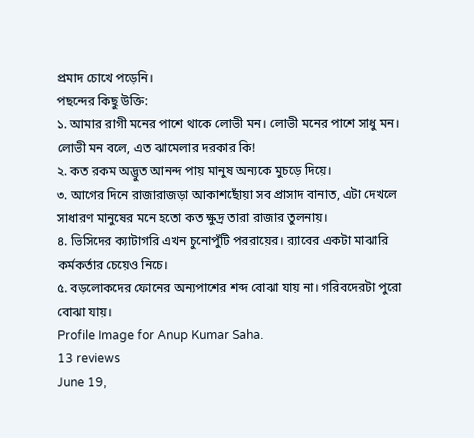প্রমাদ চোখে পড়েনি।
পছন্দের কিছু উক্তি:
১. আমার রাগী মনের পাশে থাকে লোভী মন। লোভী মনের পাশে সাধু মন। লোভী মন বলে, এত ঝামেলার দরকার কি!
২. কত রকম অদ্ভুত আনন্দ পায় মানুষ অন্যকে মুচড়ে দিয়ে।
৩. আগের দিনে রাজারাজড়া আকাশছোঁয়া সব প্রাসাদ বানাত, এটা দেখলে সাধারণ মানুষের মনে হতো কত ক্ষুদ্র তারা রাজার তুলনায়।
৪. ভিসিদের ক্যাটাগরি এখন চুনোপুঁটি পররায়ের। র‍্যাবের একটা মাঝারি কর্মকর্তার চেয়েও নিচে।
৫. বড়লোকদের ফোনের অন্যপাশের শব্দ বোঝা যায় না। গরিবদেরটা পুরো বোঝা যায়।
Profile Image for Anup Kumar Saha.
13 reviews
June 19,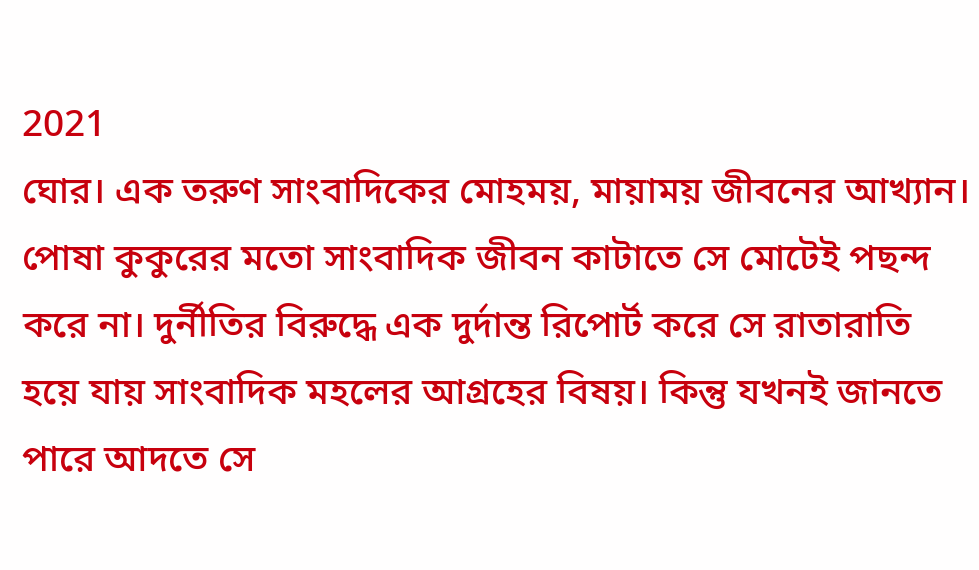2021
ঘোর। এক তরুণ সাংবাদিকের মোহময়, মায়াময় জীবনের আখ্যান। পোষা কুকুরের মতো সাংবাদিক জীবন কাটাতে সে মোটেই পছন্দ করে না। দুর্নীতির বিরুদ্ধে এক দুর্দান্ত রিপোর্ট করে সে রাতারাতি হয়ে যায় সাংবাদিক মহলের আগ্রহের বিষয়। কিন্তু যখনই জানতে পারে আদতে সে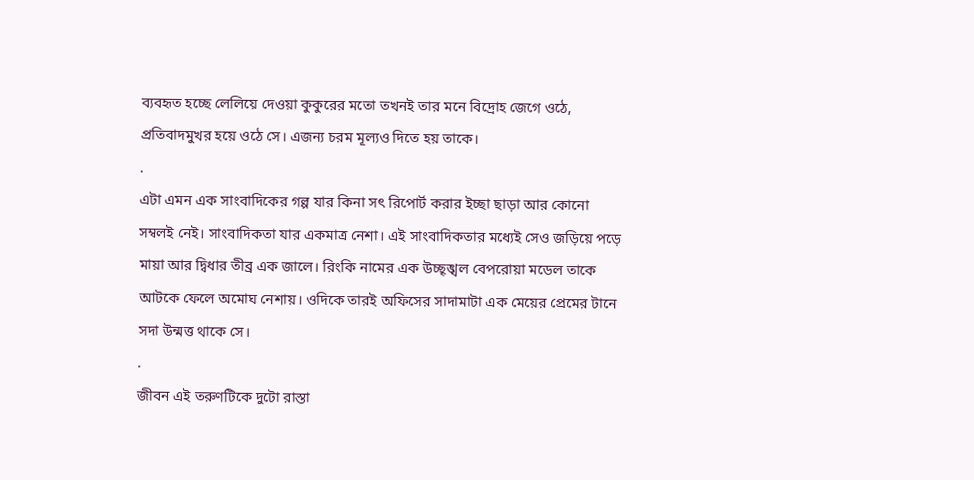ব্যবহৃত হচ্ছে লেলিয়ে দেওয়া কুকুরের মতো তখনই তার মনে বিদ্রোহ জেগে ওঠে, প্রতিবাদমুখর হয়ে ওঠে সে। এজন্য চরম মূল্যও দিতে হয় তাকে।
.
এটা এমন এক সাংবাদিকের গল্প যার কিনা সৎ রিপোর্ট করার ইচ্ছা ছাড়া আর কোনো সম্বলই নেই। সাংবাদিকতা যার একমাত্র নেশা। এই সাংবাদিকতার মধ্যেই সেও জড়িয়ে পড়ে মায়া আর দ্বিধার তীব্র এক জালে। রিংকি নামের এক উচ্ছৃঙ্খল বেপরোয়া মডেল তাকে আটকে ফেলে অমোঘ নেশায়। ওদিকে তারই অফিসের সাদামাটা এক মেয়ের প্রেমের টানে সদা উন্মত্ত থাকে সে।
.
জীবন এই তরুণটিকে দুটো রাস্তা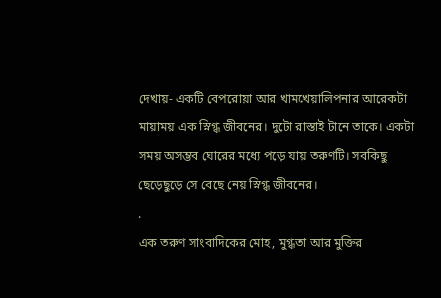দেখায়- একটি বেপরোয়া আর খামখেয়ালিপনার আরেকটা মায়াময় এক স্নিগ্ধ জীবনের। দুটো রাস্তাই টানে তাকে। একটা সময় অসম্ভব ঘোরের মধ্যে পড়ে যায় তরুণটি। সবকিছু ছেড়েছুড়ে সে বেছে নেয় স্নিগ্ধ জীবনের।
.
এক তরুণ সাংবাদিকের মোহ, মুগ্ধতা আর মুক্তির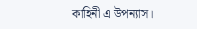কাহিনী এ উপন্যাস।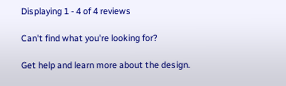Displaying 1 - 4 of 4 reviews

Can't find what you're looking for?

Get help and learn more about the design.